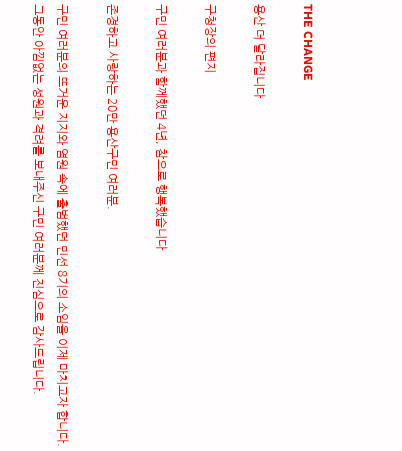THE CHANGE

용산 더 달라집니다

구청장의 편지

구민 여러분과 함께했던 4년, 참으로 행복했습니다

존경하고 사랑하는 20만 용산구민 여러분.

구민 여러분의 뜨거운 지지와 염원 속에 출범했던 민선 8기의 소임을 이제 마치고자 합니다.
그동안 아낌없는 성원과 격려를 보내주신 구민 여러분께 진심으로 감사드립니다.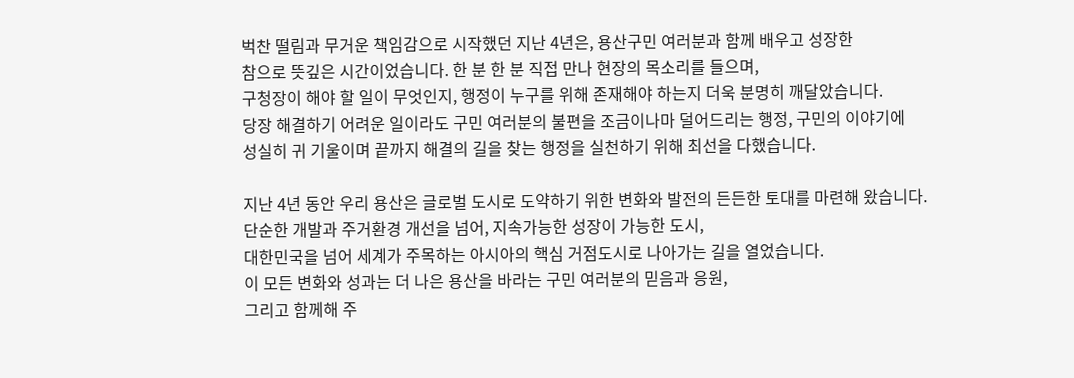벅찬 떨림과 무거운 책임감으로 시작했던 지난 4년은, 용산구민 여러분과 함께 배우고 성장한
참으로 뜻깊은 시간이었습니다. 한 분 한 분 직접 만나 현장의 목소리를 들으며,
구청장이 해야 할 일이 무엇인지, 행정이 누구를 위해 존재해야 하는지 더욱 분명히 깨달았습니다.
당장 해결하기 어려운 일이라도 구민 여러분의 불편을 조금이나마 덜어드리는 행정, 구민의 이야기에
성실히 귀 기울이며 끝까지 해결의 길을 찾는 행정을 실천하기 위해 최선을 다했습니다.

지난 4년 동안 우리 용산은 글로벌 도시로 도약하기 위한 변화와 발전의 든든한 토대를 마련해 왔습니다.
단순한 개발과 주거환경 개선을 넘어, 지속가능한 성장이 가능한 도시,
대한민국을 넘어 세계가 주목하는 아시아의 핵심 거점도시로 나아가는 길을 열었습니다.
이 모든 변화와 성과는 더 나은 용산을 바라는 구민 여러분의 믿음과 응원,
그리고 함께해 주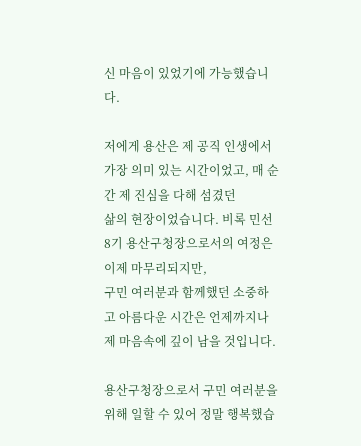신 마음이 있었기에 가능했습니다.

저에게 용산은 제 공직 인생에서 가장 의미 있는 시간이었고, 매 순간 제 진심을 다해 섬겼던
삶의 현장이었습니다. 비록 민선 8기 용산구청장으로서의 여정은 이제 마무리되지만,
구민 여러분과 함께했던 소중하고 아름다운 시간은 언제까지나 제 마음속에 깊이 남을 것입니다.

용산구청장으로서 구민 여러분을 위해 일할 수 있어 정말 행복했습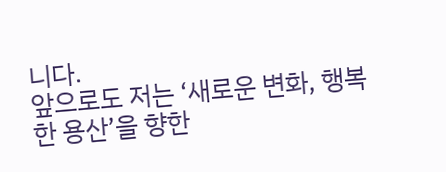니다.
앞으로도 저는 ‘새로운 변화, 행복한 용산’을 향한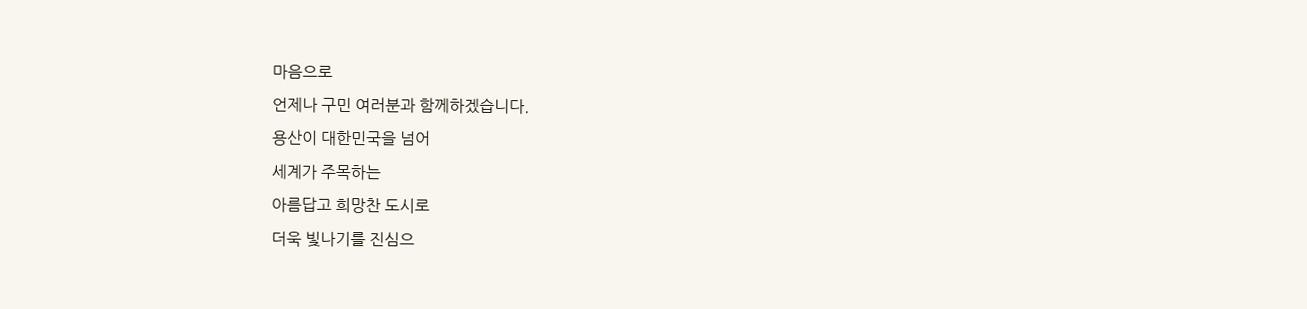마음으로
언제나 구민 여러분과 함께하겠습니다.
용산이 대한민국을 넘어
세계가 주목하는
아름답고 희망찬 도시로
더욱 빛나기를 진심으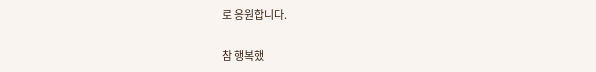로 응원합니다.

참 행복했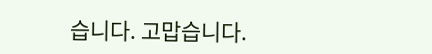습니다. 고맙습니다.